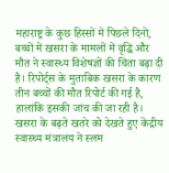महाराष्ट्र के कुछ हिस्सों में पिछले दिनों, बच्चों में खसरा के मामलों में वृद्धि और मौत ने स्वास्थ्य विशेषज्ञों की चिंता बढ़ा दी है। रिपोर्ट्स के मुताबिक खसरा के कारण तीन बच्चों की मौत रिपोर्ट की गई है, हालांकि इसकी जांच की जा रही है। खसरा के बढ़ते खतरे को देखते हुए केंद्रीय स्वास्थ्य मंत्रालय ने स्लम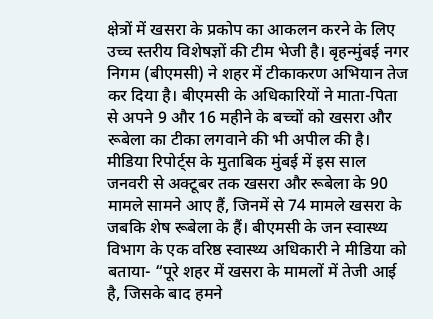क्षेत्रों में खसरा के प्रकोप का आकलन करने के लिए उच्च स्तरीय विशेषज्ञों की टीम भेजी है। बृहन्मुंबई नगर निगम (बीएमसी) ने शहर में टीकाकरण अभियान तेज कर दिया है। बीएमसी के अधिकारियों ने माता-पिता से अपने 9 और 16 महीने के बच्चों को खसरा और रूबेला का टीका लगवाने की भी अपील की है।
मीडिया रिपोर्ट्स के मुताबिक मुंबई में इस साल जनवरी से अक्टूबर तक खसरा और रूबेला के 90 मामले सामने आए हैं, जिनमें से 74 मामले खसरा के जबकि शेष रूबेला के हैं। बीएमसी के जन स्वास्थ्य विभाग के एक वरिष्ठ स्वास्थ्य अधिकारी ने मीडिया को बताया- “पूरे शहर में खसरा के मामलों में तेजी आई है, जिसके बाद हमने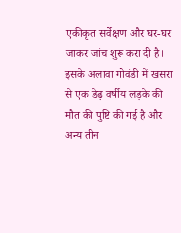एकीकृत सर्वेक्षण और घर-घर जाकर जांच शुरू करा दी है। इसके अलावा गोवंडी में खसरा से एक डेढ़ वर्षीय लड़के की मौत की पुष्टि की गई है और अन्य तीन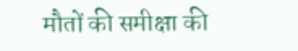मौतों की समीक्षा की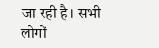जा रही है। सभी लोगों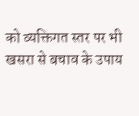को व्यक्तिगत स्तर पर भी खसरा से बचाव के उपाय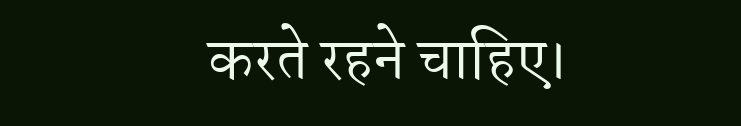करते रहने चाहिए।